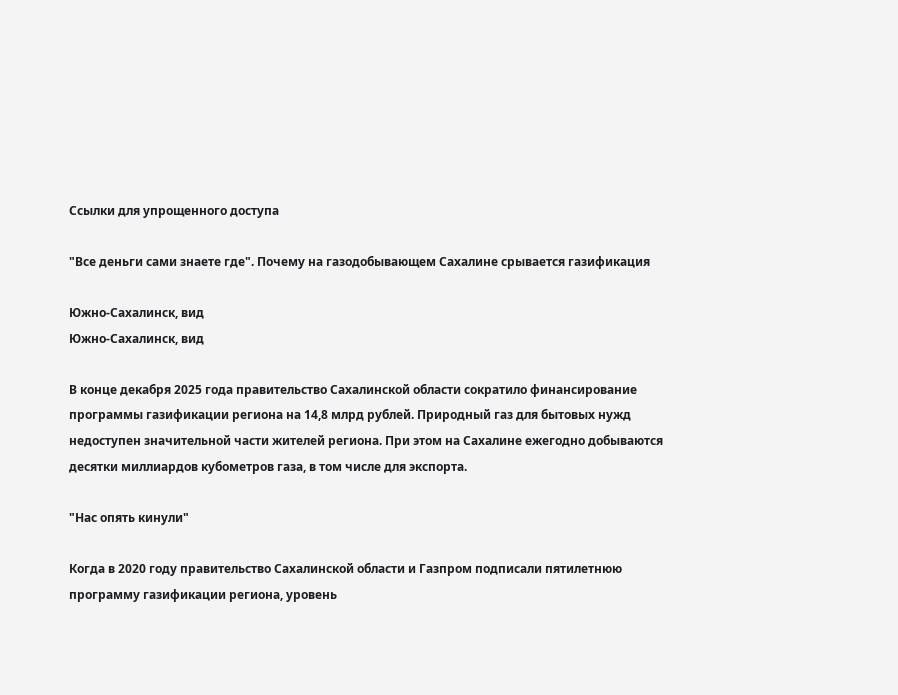Ссылки для упрощенного доступа

"Все деньги сами знаете где". Почему на газодобывающем Сахалине срывается газификация

Южно-Сахалинск, вид
Южно-Сахалинск, вид

В конце декабря 2025 года правительство Сахалинской области сократило финансирование программы газификации региона на 14,8 млрд рублей. Природный газ для бытовых нужд недоступен значительной части жителей региона. При этом на Сахалине ежегодно добываются десятки миллиардов кубометров газа, в том числе для экспорта.

"Нас опять кинули"

Когда в 2020 году правительство Сахалинской области и Газпром подписали пятилетнюю программу газификации региона, уровень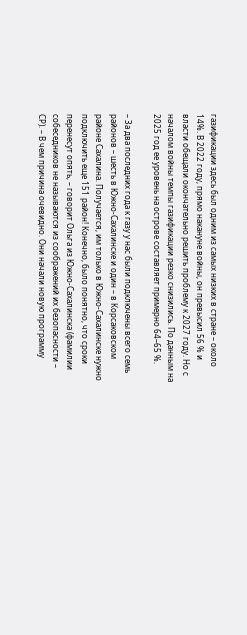газификации здесь был одним из самых низких в стране – около 14%. В 2022 году, прямо накануне войны, он превысил 56 % и власти обещали окончательно решить проблему к 2027 году. Но с началом войны темпы газификации резко снизились. По данным на 2025 год ее уровень на острове составляет примерно 64–65 %.

– За два последних года к газу у нас были подключены всего семь районов – шесть в Южно-Сахалинске и один – в Корсаковском районе Сахалина. Получается, им только в Южно-Сахалинске нужно подключить еще 151 район! Конечно, было понятно, что сроки перенесут опять, – говорит Ольга из Южно-Сахалинска (фамилии собеседников не называются из соображений их безопасности – СР). – В чем причина очевидно. Они начали новую программу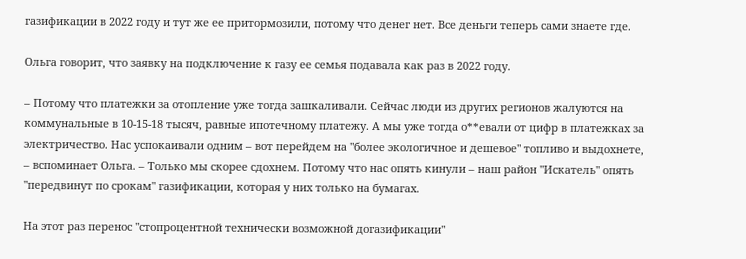газификации в 2022 году и тут же ее притормозили, потому что денег нет. Все деньги теперь сами знаете где.

Ольга говорит, что заявку на подключение к газу ее семья подавала как раз в 2022 году.

– Потому что платежки за отопление уже тогда зашкаливали. Сейчас люди из других регионов жалуются на коммунальные в 10-15-18 тысяч, равные ипотечному платежу. А мы уже тогда о**евали от цифр в платежках за электричество. Нас успокаивали одним – вот перейдем на "более экологичное и дешевое" топливо и выдохнете, – вспоминает Ольга. – Только мы скорее сдохнем. Потому что нас опять кинули – наш район "Искатель" опять "передвинут по срокам" газификации, которая у них только на бумагах.

На этот раз перенос "стопроцентной технически возможной догазификации"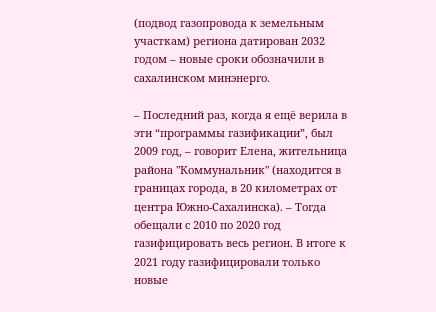(подвод газопровода к земельным участкам) региона датирован 2032 годом – новые сроки обозначили в сахалинском минэнерго.

– Последний раз, когда я ещё верила в эти “программы газификации”, был 2009 год, – говорит Елена, жительница района "Коммунальник" (находится в границах города, в 20 километрах от центра Южно-Сахалинска). – Тогда обещали с 2010 по 2020 год газифицировать весь регион. В итоге к 2021 году газифицировали только новые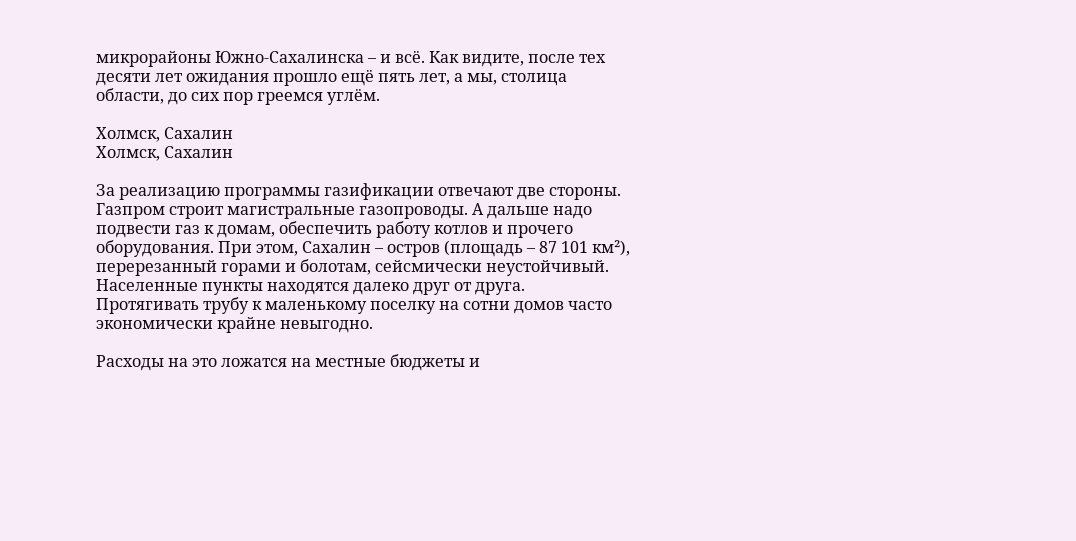микрорайоны Южно-Сахалинска – и всё. Как видите, после тех десяти лет ожидания прошло ещё пять лет, а мы, столица области, до сих пор греемся углём.

Холмск, Сахалин
Холмск, Сахалин

За реализацию программы газификации отвечают две стороны. Газпром строит магистральные газопроводы. А дальше надо подвести газ к домам, обеспечить работу котлов и прочего оборудования. При этом, Сахалин – остров (площадь – 87 101 км²), перерезанный горами и болотам, сейсмически неустойчивый. Населенные пункты находятся далеко друг от друга. Протягивать трубу к маленькому поселку на сотни домов часто экономически крайне невыгодно.

Расходы на это ложатся на местные бюджеты и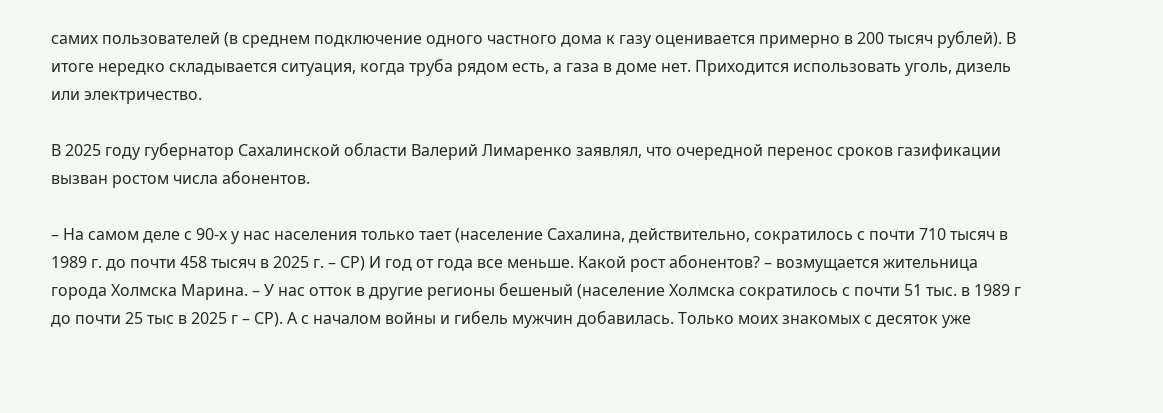самих пользователей (в среднем подключение одного частного дома к газу оценивается примерно в 200 тысяч рублей). В итоге нередко складывается ситуация, когда труба рядом есть, а газа в доме нет. Приходится использовать уголь, дизель или электричество.

В 2025 году губернатор Сахалинской области Валерий Лимаренко заявлял, что очередной перенос сроков газификации вызван ростом числа абонентов.

– На самом деле с 90-х у нас населения только тает (население Сахалина, действительно, сократилось с почти 710 тысяч в 1989 г. до почти 458 тысяч в 2025 г. – СР) И год от года все меньше. Какой рост абонентов? – возмущается жительница города Холмска Марина. – У нас отток в другие регионы бешеный (население Холмска сократилось с почти 51 тыс. в 1989 г до почти 25 тыс в 2025 г – СР). А с началом войны и гибель мужчин добавилась. Только моих знакомых с десяток уже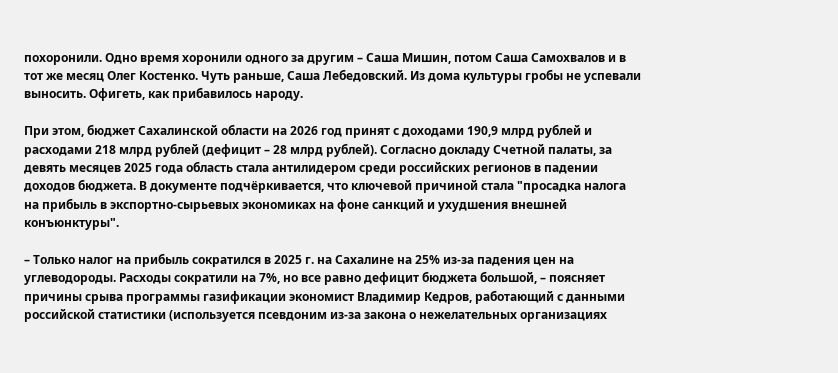похоронили. Одно время хоронили одного за другим – Саша Мишин, потом Саша Самохвалов и в тот же месяц Олег Костенко. Чуть раньше, Саша Лебедовский. Из дома культуры гробы не успевали выносить. Офигеть, как прибавилось народу.

При этом, бюджет Сахалинской области на 2026 год принят с доходами 190,9 млрд рублей и расходами 218 млрд рублей (дефицит – 28 млрд рублей). Согласно докладу Счетной палаты, за девять месяцев 2025 года область стала антилидером среди российских регионов в падении доходов бюджета. В документе подчёркивается, что ключевой причиной стала "просадка налога на прибыль в экспортно-сырьевых экономиках на фоне санкций и ухудшения внешней конъюнктуры".

– Только налог на прибыль сократился в 2025 г. на Сахалине на 25% из-за падения цен на углеводороды. Расходы сократили на 7%, но все равно дефицит бюджета большой, – поясняет причины срыва программы газификации экономист Владимир Кедров, работающий с данными российской статистики (используется псевдоним из-за закона о нежелательных организациях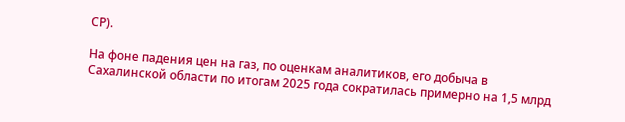СР).

На фоне падения цен на газ, по оценкам аналитиков, его добыча в Сахалинской области по итогам 2025 года сократилась примерно на 1,5 млрд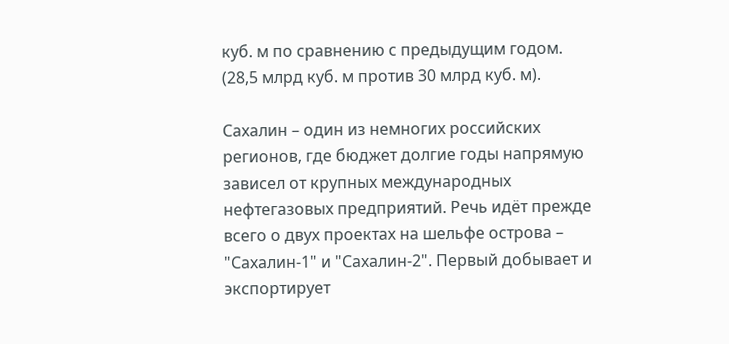куб. м по сравнению с предыдущим годом. (28,5 млрд куб. м против 30 млрд куб. м).

Сахалин – один из немногих российских регионов, где бюджет долгие годы напрямую зависел от крупных международных нефтегазовых предприятий. Речь идёт прежде всего о двух проектах на шельфе острова – "Сахалин-1" и "Сахалин-2". Первый добывает и экспортирует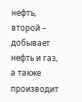нефть, второй – добывает нефть и газ, а также производит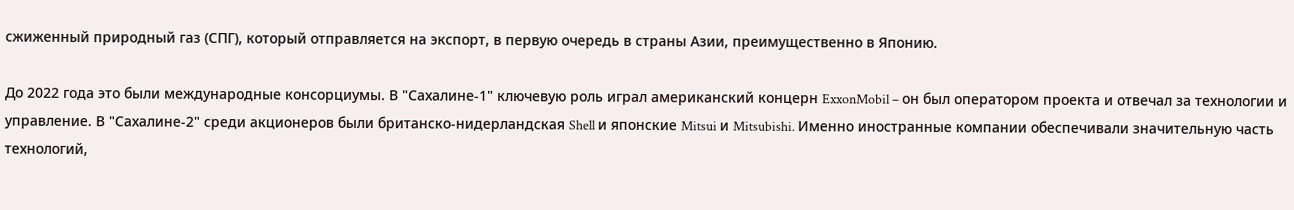сжиженный природный газ (СПГ), который отправляется на экспорт, в первую очередь в страны Азии, преимущественно в Японию.

До 2022 года это были международные консорциумы. В "Сахалине-1" ключевую роль играл американский концерн ExxonMobil – он был оператором проекта и отвечал за технологии и управление. В "Сахалине-2" среди акционеров были британско-нидерландская Shell и японские Mitsui и Mitsubishi. Именно иностранные компании обеспечивали значительную часть технологий,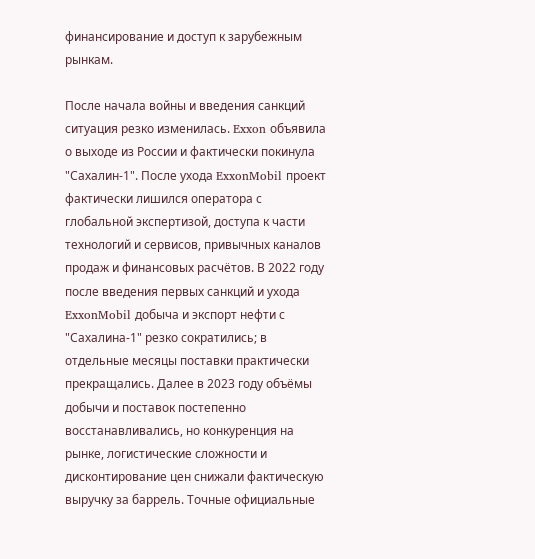финансирование и доступ к зарубежным рынкам.

После начала войны и введения санкций ситуация резко изменилась. Exxon объявила о выходе из России и фактически покинула "Сахалин-1". После ухода ExxonMobil проект фактически лишился оператора с глобальной экспертизой, доступа к части технологий и сервисов, привычных каналов продаж и финансовых расчётов. В 2022 году после введения первых санкций и ухода ExxonMobil добыча и экспорт нефти с "Сахалина-1" резко сократились; в отдельные месяцы поставки практически прекращались. Далее в 2023 году объёмы добычи и поставок постепенно восстанавливались, но конкуренция на рынке, логистические сложности и дисконтирование цен снижали фактическую выручку за баррель. Точные официальные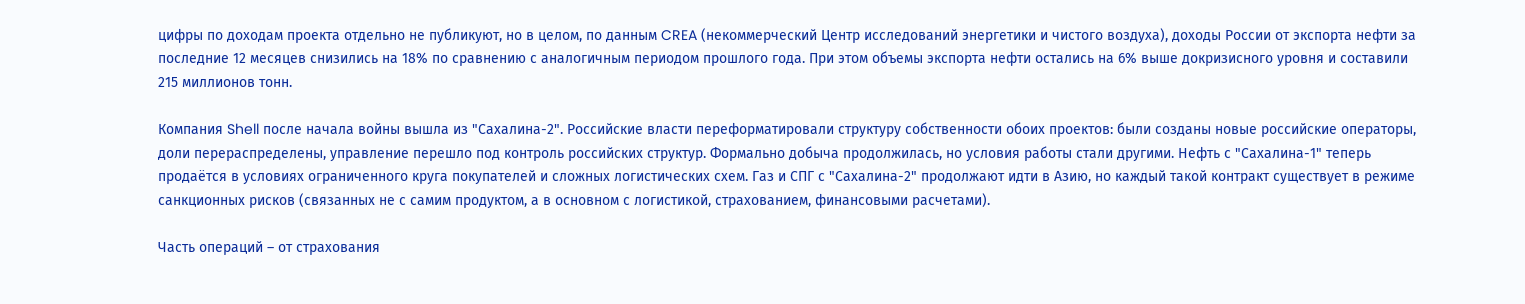цифры по доходам проекта отдельно не публикуют, но в целом, по данным CREA (некоммерческий Центр исследований энергетики и чистого воздуха), доходы России от экспорта нефти за последние 12 месяцев снизились на 18% по сравнению с аналогичным периодом прошлого года. При этом объемы экспорта нефти остались на 6% выше докризисного уровня и составили 215 миллионов тонн.

Компания Shell после начала войны вышла из "Сахалина-2". Российские власти переформатировали структуру собственности обоих проектов: были созданы новые российские операторы, доли перераспределены, управление перешло под контроль российских структур. Формально добыча продолжилась, но условия работы стали другими. Нефть с "Сахалина-1" теперь продаётся в условиях ограниченного круга покупателей и сложных логистических схем. Газ и СПГ с "Сахалина-2" продолжают идти в Азию, но каждый такой контракт существует в режиме санкционных рисков (связанных не с самим продуктом, а в основном с логистикой, страхованием, финансовыми расчетами).

Часть операций – от страхования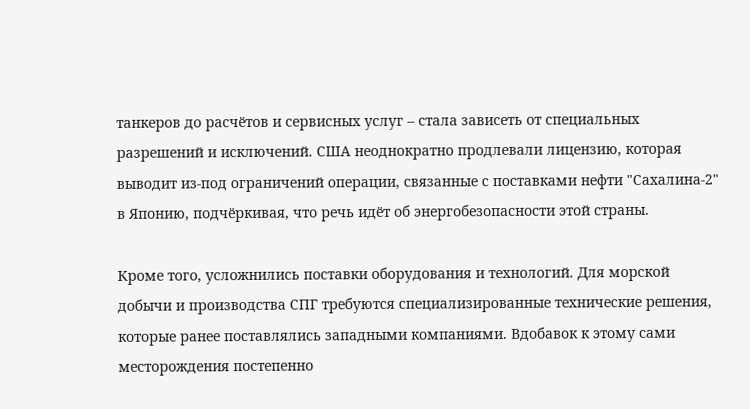танкеров до расчётов и сервисных услуг – стала зависеть от специальных разрешений и исключений. США неоднократно продлевали лицензию, которая выводит из-под ограничений операции, связанные с поставками нефти "Сахалина-2" в Японию, подчёркивая, что речь идёт об энергобезопасности этой страны.

Кроме того, усложнились поставки оборудования и технологий. Для морской добычи и производства СПГ требуются специализированные технические решения, которые ранее поставлялись западными компаниями. Вдобавок к этому сами месторождения постепенно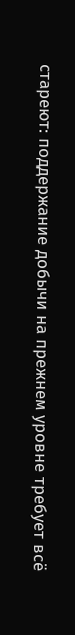стареют: поддержание добычи на прежнем уровне требует всё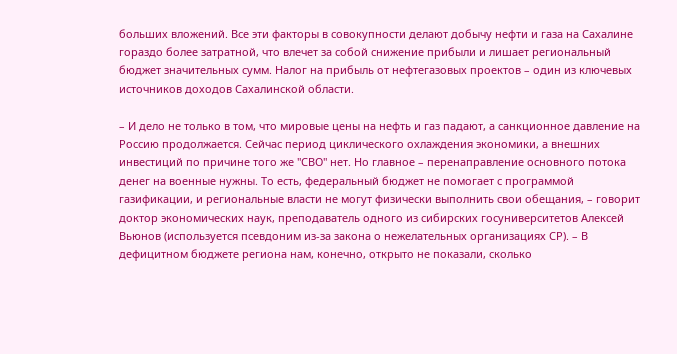больших вложений. Все эти факторы в совокупности делают добычу нефти и газа на Сахалине гораздо более затратной, что влечет за собой снижение прибыли и лишает региональный бюджет значительных сумм. Налог на прибыль от нефтегазовых проектов – один из ключевых источников доходов Сахалинской области.

– И дело не только в том, что мировые цены на нефть и газ падают, а санкционное давление на Россию продолжается. Сейчас период циклического охлаждения экономики, а внешних инвестиций по причине того же "СВО" нет. Но главное – перенаправление основного потока денег на военные нужны. То есть, федеральный бюджет не помогает с программой газификации, и региональные власти не могут физически выполнить свои обещания, – говорит доктор экономических наук, преподаватель одного из сибирских госуниверситетов Алексей Вьюнов (используется псевдоним из-за закона о нежелательных организациях СР). – В дефицитном бюджете региона нам, конечно, открыто не показали, сколько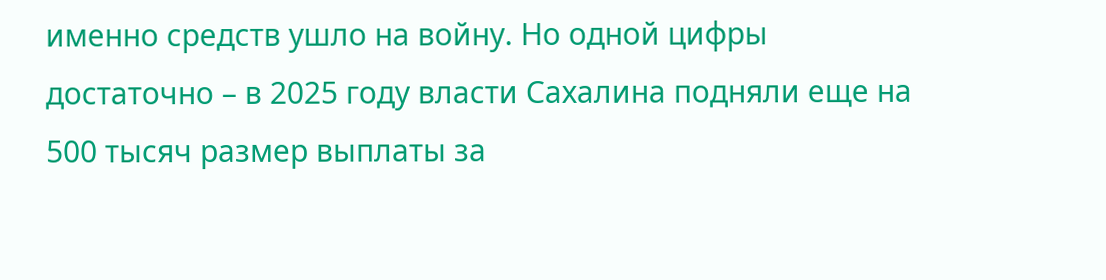именно средств ушло на войну. Но одной цифры достаточно – в 2025 году власти Сахалина подняли еще на 500 тысяч размер выплаты за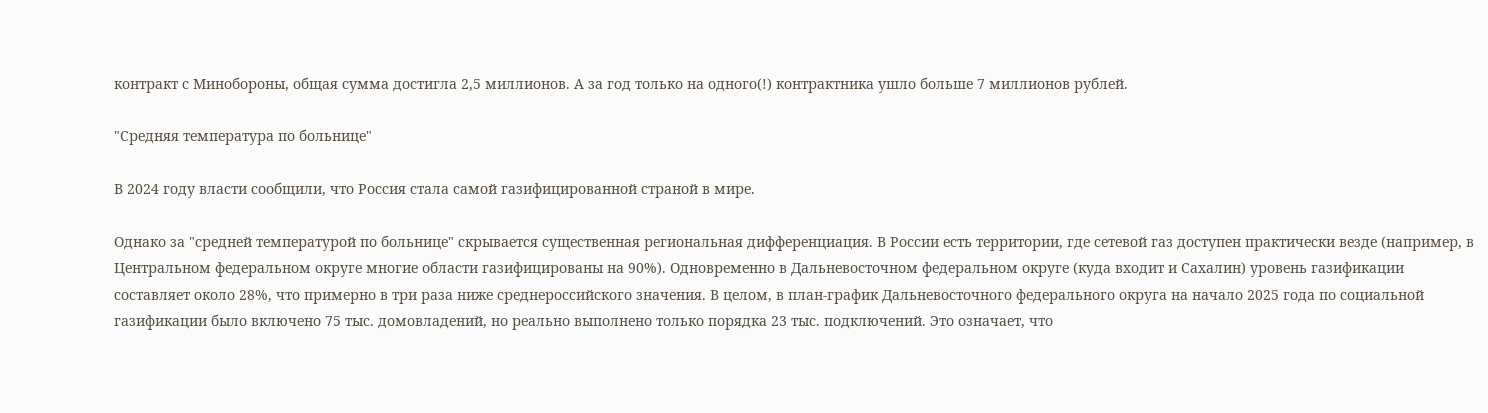контракт с Минобороны, общая сумма достигла 2,5 миллионов. А за год только на одного(!) контрактника ушло больше 7 миллионов рублей.

"Средняя температура по больнице"

В 2024 году власти сообщили, что Россия стала самой газифицированной страной в мире.

Однако за "средней температурой по больнице" скрывается существенная региональная дифференциация. В России есть территории, где сетевой газ доступен практически везде (например, в Центральном федеральном округе многие области газифицированы на 90%). Одновременно в Дальневосточном федеральном округе (куда входит и Сахалин) уровень газификации составляет около 28%, что примерно в три раза ниже среднероссийского значения. В целом, в план-график Дальневосточного федерального округа на начало 2025 года по социальной газификации было включено 75 тыс. домовладений, но реально выполнено только порядка 23 тыс. подключений. Это означает, что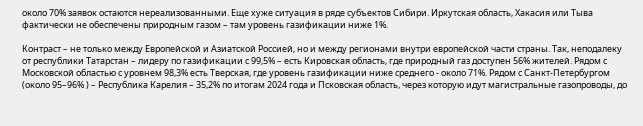около 70% заявок остаются нереализованными. Еще хуже ситуация в ряде субъектов Сибири. Иркутская область, Хакасия или Тыва фактически не обеспечены природным газом – там уровень газификации ниже 1%.

Контраст – не только между Европейской и Азиатской Россией, но и между регионами внутри европейской части страны. Так, неподалеку от республики Татарстан – лидеру по газификации с 99,5% – есть Кировская область, где природный газ доступен 56% жителей. Рядом с Московской областью с уровнем 98,3% есть Тверская, где уровень газификации ниже среднего - около 71%. Рядом с Санкт-Петербургом (около 95–96% ) – Республика Карелия – 35,2% по итогам 2024 года и Псковская область, через которую идут магистральные газопроводы, до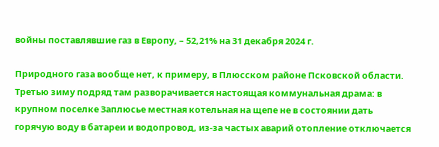войны поставлявшие газ в Европу, – 52,21% на 31 декабря 2024 г.

Природного газа вообще нет, к примеру, в Плюсском районе Псковской области. Третью зиму подряд там разворачивается настоящая коммунальная драма: в крупном поселке Заплюсье местная котельная на щепе не в состоянии дать горячую воду в батареи и водопровод, из-за частых аварий отопление отключается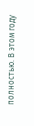полностью. В этом году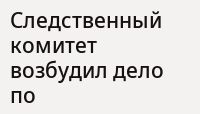Следственный комитет возбудил дело по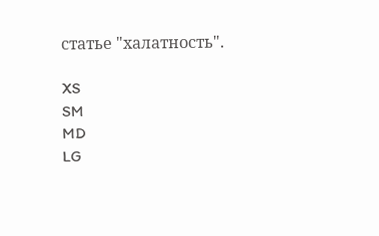статье "халатность".

XS
SM
MD
LG